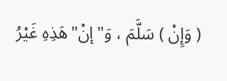( وَإِنْ ) سَلَّمَ ، وَ"إنْ"هَذِهِ غَيْرُ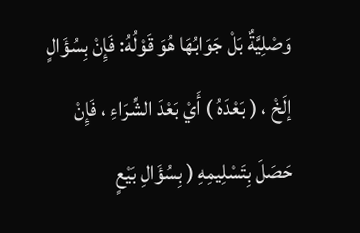وَصْلِيَّةٌ بَلْ جَوَابُهَا هُوَ قَوْلُهُ: فَإِنْ بِسُؤَالٍ إلَخْ ، ( بَعْدَهُ ) أَيْ بَعْدَ الشِّرَاءِ ، فَإِنْ حَصَلَ بِتَسْلِيمِهِ ( بِسُؤَالِ بَيْعٍ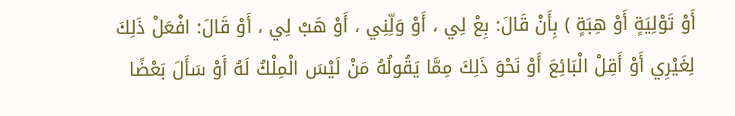أَوْ تَوْلِيَةٍ أَوْ هِبَةٍ ) بِأَنْ قَالَ: بِعْ لِي ، أَوْ وَلِّنِي ، أَوْ هَبْ لِي ، أَوْ قَالَ: افْعَلْ ذَلِكَ لِغَيْرِي أَوْ أَقِلْ الْبَائِعَ أَوْ نَحْوَ ذَلِكَ مِمَّا يَقُولُهُ مَنْ لَيْسَ الْمِلْكُ لَهُ أَوْ سَأَلَ بَعْضًا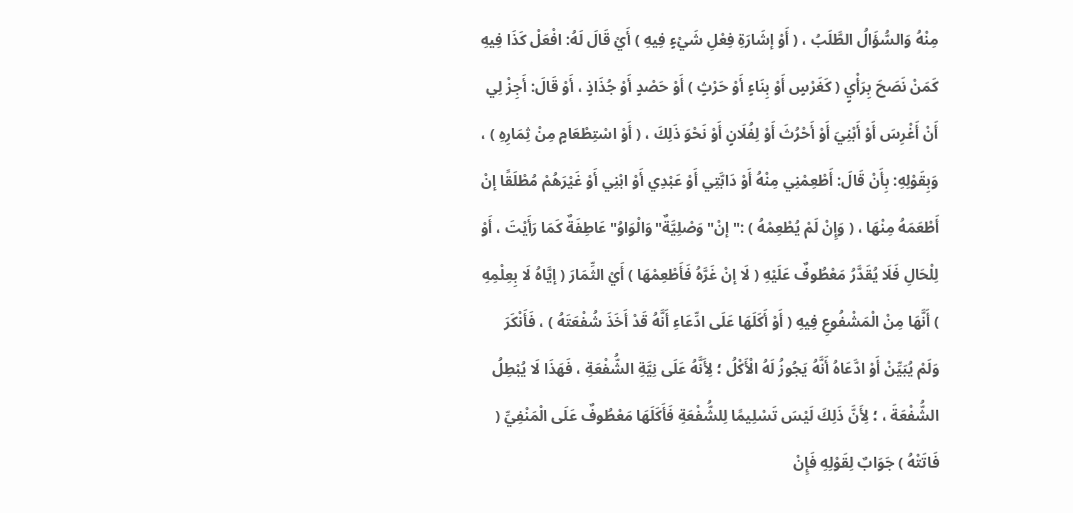مِنْهُ وَالسُّؤَالُ الطَّلَبُ ، ( أَوْ إشَارَةِ فِعْلِ شَيْءٍ فِيهِ ) أَيْ قَالَ لَهُ: افْعَلْ كَذَا فِيهِ كَمَنْ نَصَحَ بِرَأْيٍ ( كَغَرْسٍ أَوْ بِنَاءٍ أَوْ حَرْثٍ ) أَوْ حَصْدٍ أَوْ جُذَاذٍ ، أَوْ قَالَ: أَجِزْ لِي أَنْ أَغْرِسَ أَوْ أَبْنِيَ أَوْ أَحْرُثَ أَوْ لِفُلَانٍ أَوْ نَحْوَ ذَلِكَ ، ( أَوْ اسْتِطْعَامٍ مِنْ ثِمَارِهِ ) ، وَبِقَوْلِهِ: بِأَنْ قَالَ: أَطْعِمْنِي مِنْهُ أَوْ دَابَّتِي أَوْ عَبْدِي أَوْ ابْنِي أَوْ غَيْرَهُمْ مُطْلَقًا إنْ أَطْعَمَهُ مِنْهَا ، ( وَإِنْ لَمْ يُطْعِمْهُ ) :"إنْ"وَصْلِيَّةٌ"وَالْوَاوُ"عَاطِفَةٌ كَمَا رَأَيْتَ ، أَوْ لِلْحَالِ فَلَا يُقَدَّرُ مَعْطُوفٌ عَلَيْهِ ( لَا إنْ غَرَّهُ فَأَطْعِمْهَا ) أَيْ الثِّمَارَ ( إيَّاهُ لَا بِعِلْمِهِ ) أَنَّهَا مِنْ الْمَشْفُوعِ فِيهِ ( أَوْ أَكَلَهَا عَلَى ادِّعَاءِ أَنَّهُ قَدْ أَخَذَ شُفْعَتَهُ ) ، فَأَنْكَرَ وَلَمْ يُبَيِّنْ أَوْ ادَّعَاهُ أَنَّهُ يَجُوزُ لَهُ الْأَكْلُ ؛ لِأَنَّهُ عَلَى نِيَّةِ الشُّفْعَةِ ، فَهَذَا لَا يُبْطِلُ الشُّفْعَةَ ، ؛ لِأَنَّ ذَلِكَ لَيْسَ تَسْلِيمًا لِلشُّفْعَةِ فَأَكَلَهَا مَعْطُوفٌ عَلَى الْمَنْفِيِّ ( فَاتَتْهُ ) جَوَابٌ لِقَوْلِهِ فَإِنْ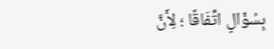بِسُؤَالٍ اتِّفَاقًا ؛ لِأَنَّ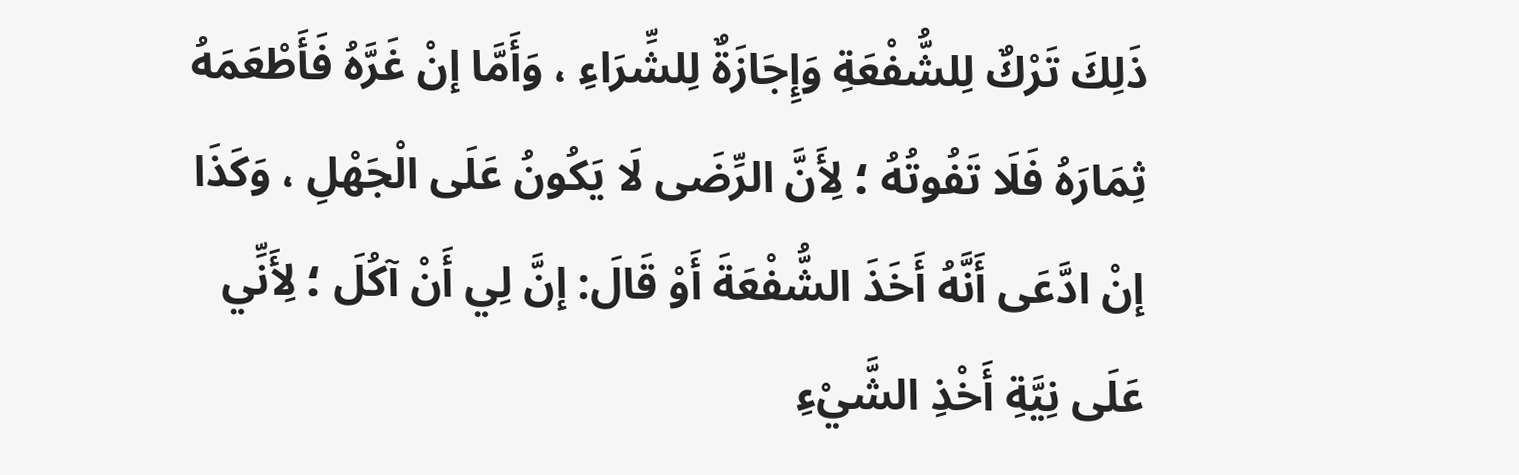ذَلِكَ تَرْكٌ لِلشُّفْعَةِ وَإِجَازَةٌ لِلشِّرَاءِ ، وَأَمَّا إنْ غَرَّهُ فَأَطْعَمَهُ ثِمَارَهُ فَلَا تَفُوتُهُ ؛ لِأَنَّ الرِّضَى لَا يَكُونُ عَلَى الْجَهْلِ ، وَكَذَا إنْ ادَّعَى أَنَّهُ أَخَذَ الشُّفْعَةَ أَوْ قَالَ: إنَّ لِي أَنْ آكُلَ ؛ لِأَنِّي عَلَى نِيَّةِ أَخْذِ الشَّيْءِ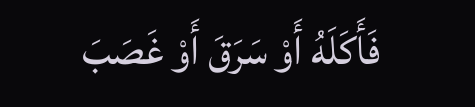فَأَكَلَهُ أَوْ سَرَقَ أَوْ غَصَبَ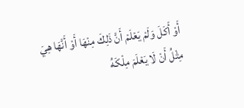أَوْ أَكَلَ وَلَمْ يَعْلَمْ أَنَّ ذَلِكَ مِنْهَا أَوْ أَنَّهَا هِيَ مِثْلُ أَنْ لَا يَعْلَمَ مِلْكَهُ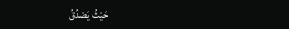حَيْثُ يَصْدُقُ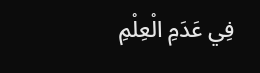فِي عَدَمِ الْعِلْمِ